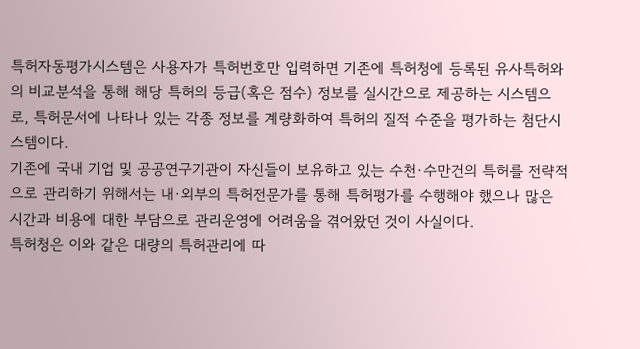특허자동평가시스템은 사용자가 특허번호만 입력하면 기존에 특허청에 등록된 유사특허와의 비교분석을 통해 해당 특허의 등급(혹은 점수) 정보를 실시간으로 제공하는 시스템으로, 특허문서에 나타나 있는 각종 정보를 계량화하여 특허의 질적 수준을 평가하는 첨단시스템이다.
기존에 국내 기업 및 공공연구기관이 자신들이 보유하고 있는 수천·수만건의 특허를 전략적으로 관리하기 위해서는 내·외부의 특허전문가를 통해 특허평가를 수행해야 했으나 많은 시간과 비용에 대한 부담으로 관리운영에 어려움을 겪어왔던 것이 사실이다.
특허청은 이와 같은 대량의 특허관리에 따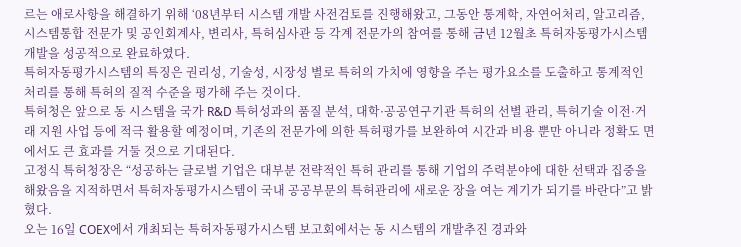르는 애로사항을 해결하기 위해 ‘08년부터 시스템 개발 사전검토를 진행해왔고, 그동안 통계학, 자연어처리, 알고리즘, 시스템통합 전문가 및 공인회계사, 변리사, 특허심사관 등 각계 전문가의 참여를 통해 금년 12월초 특허자동평가시스템 개발을 성공적으로 완료하였다.
특허자동평가시스템의 특징은 권리성, 기술성, 시장성 별로 특허의 가치에 영향을 주는 평가요소를 도출하고 통계적인 처리를 통해 특허의 질적 수준을 평가해 주는 것이다.
특허청은 앞으로 동 시스템을 국가 R&D 특허성과의 품질 분석, 대학·공공연구기관 특허의 선별 관리, 특허기술 이전·거래 지원 사업 등에 적극 활용할 예정이며, 기존의 전문가에 의한 특허평가를 보완하여 시간과 비용 뿐만 아니라 정확도 면에서도 큰 효과를 거둘 것으로 기대된다.
고정식 특허청장은 “성공하는 글로벌 기업은 대부분 전략적인 특허 관리를 통해 기업의 주력분야에 대한 선택과 집중을 해왔음을 지적하면서 특허자동평가시스템이 국내 공공부문의 특허관리에 새로운 장을 여는 계기가 되기를 바란다”고 밝혔다.
오는 16일 COEX에서 개최되는 특허자동평가시스템 보고회에서는 동 시스템의 개발추진 경과와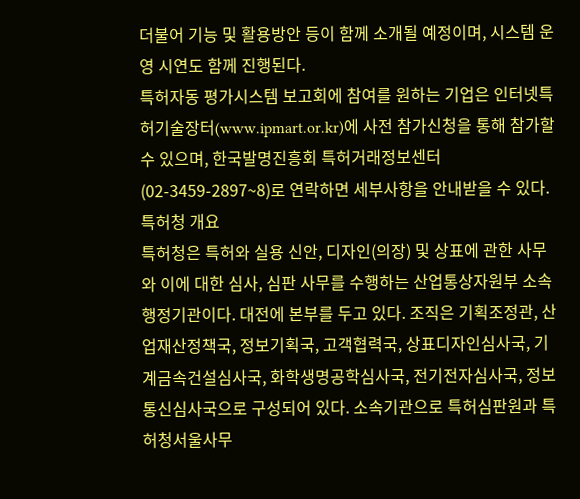더불어 기능 및 활용방안 등이 함께 소개될 예정이며, 시스템 운영 시연도 함께 진행된다.
특허자동 평가시스템 보고회에 참여를 원하는 기업은 인터넷특허기술장터(www.ipmart.or.kr)에 사전 참가신청을 통해 참가할 수 있으며, 한국발명진흥회 특허거래정보센터(02-3459-2897~8)로 연락하면 세부사항을 안내받을 수 있다.
특허청 개요
특허청은 특허와 실용 신안, 디자인(의장) 및 상표에 관한 사무와 이에 대한 심사, 심판 사무를 수행하는 산업통상자원부 소속 행정기관이다. 대전에 본부를 두고 있다. 조직은 기획조정관, 산업재산정책국, 정보기획국, 고객협력국, 상표디자인심사국, 기계금속건설심사국, 화학생명공학심사국, 전기전자심사국, 정보통신심사국으로 구성되어 있다. 소속기관으로 특허심판원과 특허청서울사무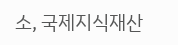소, 국제지식재산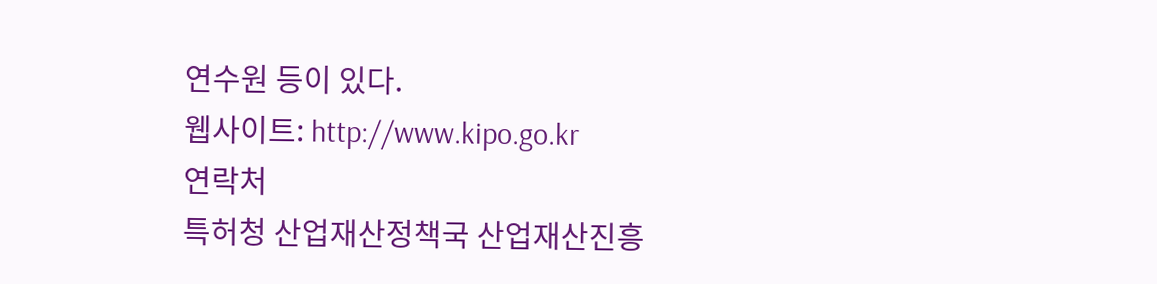연수원 등이 있다.
웹사이트: http://www.kipo.go.kr
연락처
특허청 산업재산정책국 산업재산진흥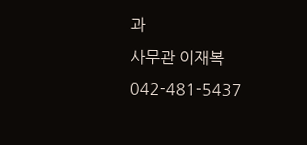과
사무관 이재복
042-481-5437